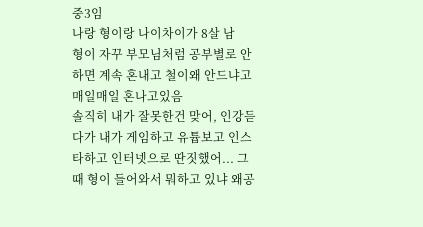중3임
나랑 형이랑 나이차이가 8살 남
형이 자꾸 부모님처럼 공부별로 안하면 계속 혼내고 철이왜 안드냐고 매일매일 혼나고있음
솔직히 내가 잘못한건 맞어, 인강듣다가 내가 게임하고 유튭보고 인스타하고 인터넷으로 딴짓했어... 그때 형이 들어와서 뭐하고 있냐 왜공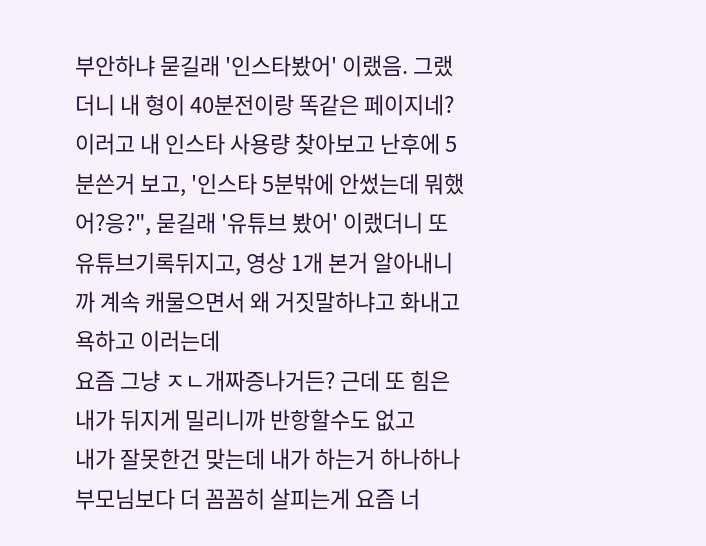부안하냐 묻길래 '인스타봤어' 이랬음. 그랬더니 내 형이 40분전이랑 똑같은 페이지네? 이러고 내 인스타 사용량 찾아보고 난후에 5분쓴거 보고, '인스타 5분밖에 안썼는데 뭐했어?응?", 묻길래 '유튜브 봤어' 이랬더니 또 유튜브기록뒤지고, 영상 1개 본거 알아내니까 계속 캐물으면서 왜 거짓말하냐고 화내고 욕하고 이러는데
요즘 그냥 ㅈㄴ개짜증나거든? 근데 또 힘은 내가 뒤지게 밀리니까 반항할수도 없고
내가 잘못한건 맞는데 내가 하는거 하나하나 부모님보다 더 꼼꼼히 살피는게 요즘 너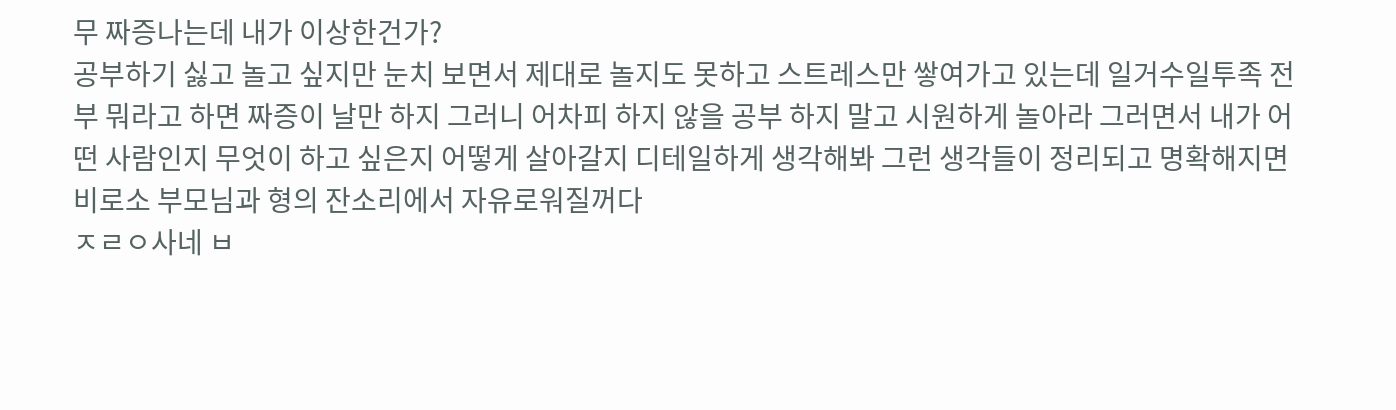무 짜증나는데 내가 이상한건가?
공부하기 싫고 놀고 싶지만 눈치 보면서 제대로 놀지도 못하고 스트레스만 쌓여가고 있는데 일거수일투족 전부 뭐라고 하면 짜증이 날만 하지 그러니 어차피 하지 않을 공부 하지 말고 시원하게 놀아라 그러면서 내가 어떤 사람인지 무엇이 하고 싶은지 어떻게 살아갈지 디테일하게 생각해봐 그런 생각들이 정리되고 명확해지면 비로소 부모님과 형의 잔소리에서 자유로워질꺼다
ㅈㄹㅇ사네 ㅂ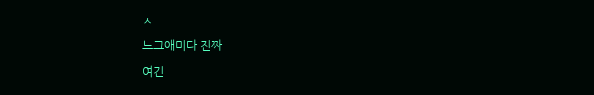ㅅ
느그애미다 진짜
여긴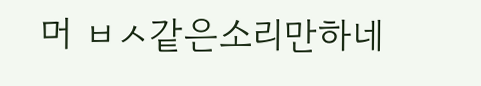머 ㅂㅅ같은소리만하네